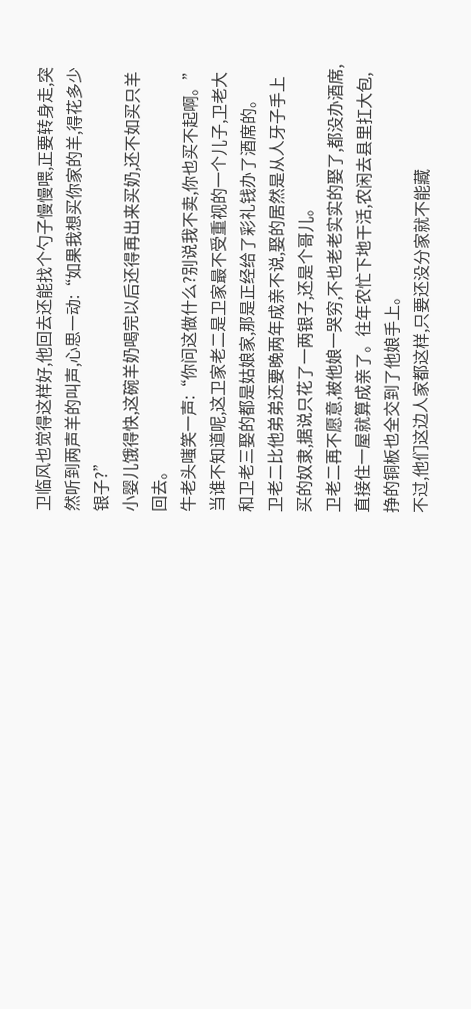卫临风也觉得这样好,他回去还能找个勺子慢慢喂,正要转身走,突然听到两声羊的叫声,心思一动:“如果我想买你家的羊,得花多少银子?”
小婴儿饿得快,这碗羊奶喝完以后还得再出来买奶,还不如买只羊回去。
牛老头嗤笑一声:“你问这做什么?别说我不卖,你也买不起啊。”
当谁不知道呢,这卫家老二是卫家最不受重视的一个儿子,卫老大和卫老三娶的都是姑娘家,那是正经给了彩礼钱办了酒席的。
卫老二比他弟弟还要晚两年成亲不说,娶的居然是从人牙子手上买的奴隶,据说只花了一两银子,还是个哥儿。
卫老二再不愿意,被他娘一哭穷,不也老老实实的娶了,都没办酒席,直接住一屋就算成亲了。往年农忙下地干活,农闲去县里扛大包,挣的铜板也全交到了他娘手上。
不过,他们这边人家都这样,只要还没分家就不能藏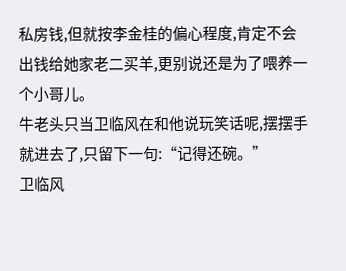私房钱,但就按李金桂的偏心程度,肯定不会出钱给她家老二买羊,更别说还是为了喂养一个小哥儿。
牛老头只当卫临风在和他说玩笑话呢,摆摆手就进去了,只留下一句:“记得还碗。”
卫临风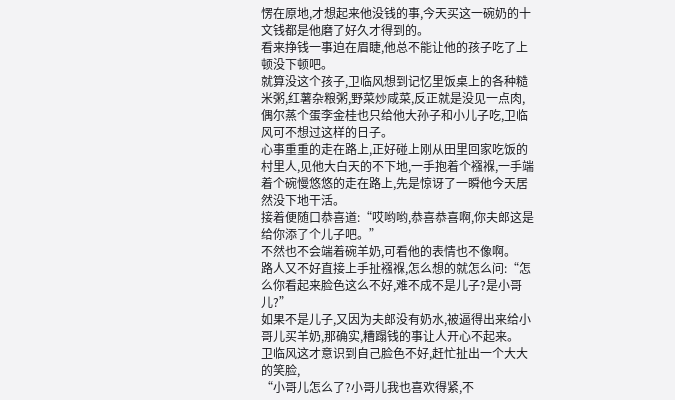愣在原地,才想起来他没钱的事,今天买这一碗奶的十文钱都是他磨了好久才得到的。
看来挣钱一事迫在眉睫,他总不能让他的孩子吃了上顿没下顿吧。
就算没这个孩子,卫临风想到记忆里饭桌上的各种糙米粥,红薯杂粮粥,野菜炒咸菜,反正就是没见一点肉,偶尔蒸个蛋李金桂也只给他大孙子和小儿子吃,卫临风可不想过这样的日子。
心事重重的走在路上,正好碰上刚从田里回家吃饭的村里人,见他大白天的不下地,一手抱着个襁褓,一手端着个碗慢悠悠的走在路上,先是惊讶了一瞬他今天居然没下地干活。
接着便随口恭喜道:“哎哟哟,恭喜恭喜啊,你夫郎这是给你添了个儿子吧。”
不然也不会端着碗羊奶,可看他的表情也不像啊。
路人又不好直接上手扯襁褓,怎么想的就怎么问:“怎么你看起来脸色这么不好,难不成不是儿子?是小哥儿?”
如果不是儿子,又因为夫郎没有奶水,被逼得出来给小哥儿买羊奶,那确实,糟蹋钱的事让人开心不起来。
卫临风这才意识到自己脸色不好,赶忙扯出一个大大的笑脸,
“小哥儿怎么了?小哥儿我也喜欢得紧,不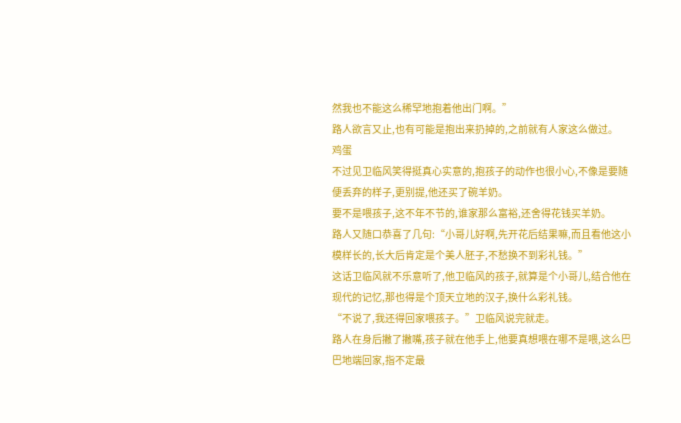然我也不能这么稀罕地抱着他出门啊。”
路人欲言又止,也有可能是抱出来扔掉的,之前就有人家这么做过。
鸡蛋
不过见卫临风笑得挺真心实意的,抱孩子的动作也很小心,不像是要随便丢弃的样子,更别提,他还买了碗羊奶。
要不是喂孩子,这不年不节的,谁家那么富裕,还舍得花钱买羊奶。
路人又随口恭喜了几句:“小哥儿好啊,先开花后结果嘛,而且看他这小模样长的,长大后肯定是个美人胚子,不愁换不到彩礼钱。”
这话卫临风就不乐意听了,他卫临风的孩子,就算是个小哥儿,结合他在现代的记忆,那也得是个顶天立地的汉子,换什么彩礼钱。
“不说了,我还得回家喂孩子。”卫临风说完就走。
路人在身后撇了撇嘴,孩子就在他手上,他要真想喂在哪不是喂,这么巴巴地端回家,指不定最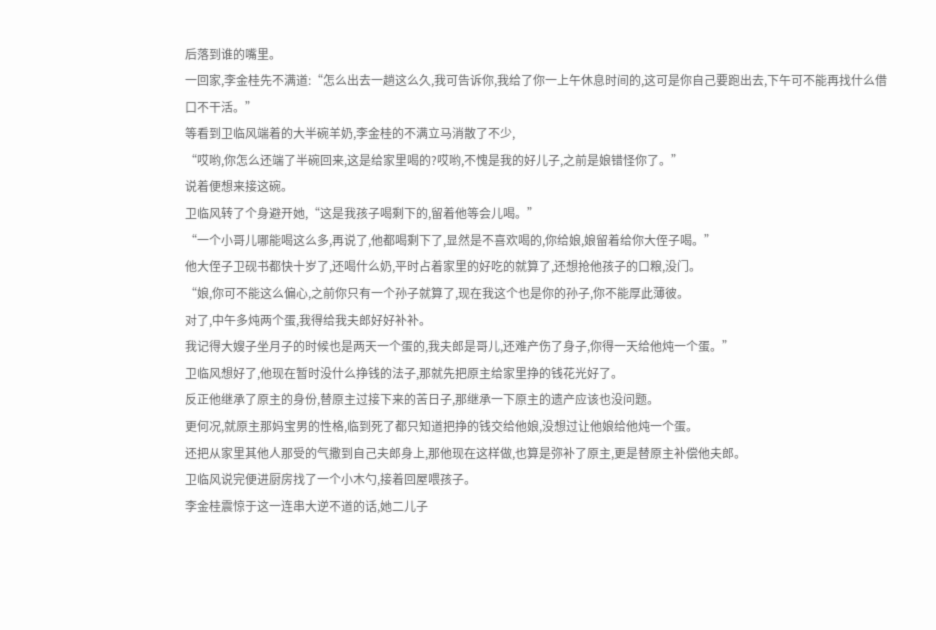后落到谁的嘴里。
一回家,李金桂先不满道:“怎么出去一趟这么久,我可告诉你,我给了你一上午休息时间的,这可是你自己要跑出去,下午可不能再找什么借口不干活。”
等看到卫临风端着的大半碗羊奶,李金桂的不满立马消散了不少,
“哎哟,你怎么还端了半碗回来,这是给家里喝的?哎哟,不愧是我的好儿子,之前是娘错怪你了。”
说着便想来接这碗。
卫临风转了个身避开她,“这是我孩子喝剩下的,留着他等会儿喝。”
“一个小哥儿哪能喝这么多,再说了,他都喝剩下了,显然是不喜欢喝的,你给娘,娘留着给你大侄子喝。”
他大侄子卫砚书都快十岁了,还喝什么奶,平时占着家里的好吃的就算了,还想抢他孩子的口粮,没门。
“娘,你可不能这么偏心,之前你只有一个孙子就算了,现在我这个也是你的孙子,你不能厚此薄彼。
对了,中午多炖两个蛋,我得给我夫郎好好补补。
我记得大嫂子坐月子的时候也是两天一个蛋的,我夫郎是哥儿,还难产伤了身子,你得一天给他炖一个蛋。”
卫临风想好了,他现在暂时没什么挣钱的法子,那就先把原主给家里挣的钱花光好了。
反正他继承了原主的身份,替原主过接下来的苦日子,那继承一下原主的遗产应该也没问题。
更何况,就原主那妈宝男的性格,临到死了都只知道把挣的钱交给他娘,没想过让他娘给他炖一个蛋。
还把从家里其他人那受的气撒到自己夫郎身上,那他现在这样做,也算是弥补了原主,更是替原主补偿他夫郎。
卫临风说完便进厨房找了一个小木勺,接着回屋喂孩子。
李金桂震惊于这一连串大逆不道的话,她二儿子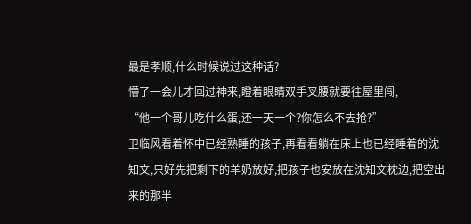最是孝顺,什么时候说过这种话?
懵了一会儿才回过神来,瞪着眼睛双手叉腰就要往屋里闯,
“他一个哥儿吃什么蛋,还一天一个?你怎么不去抢?”
卫临风看着怀中已经熟睡的孩子,再看看躺在床上也已经睡着的沈知文,只好先把剩下的羊奶放好,把孩子也安放在沈知文枕边,把空出来的那半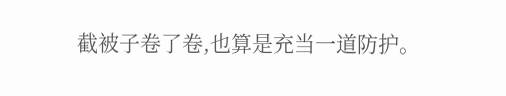截被子卷了卷,也算是充当一道防护。